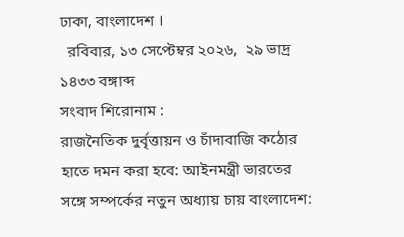ঢাকা, বাংলাদেশ ।
  রবিবার, ১৩ সেপ্টেম্বর ২০২৬,  ২৯ ভাদ্র ১৪৩৩ বঙ্গাব্দ
সংবাদ শিরোনাম :
রাজনৈতিক দুর্বৃত্তায়ন ও চাঁদাবাজি কঠোর হাতে দমন করা হবে: আইনমন্ত্রী ভারতের সঙ্গে সম্পর্কের নতুন অধ্যায় চায় বাংলাদেশ: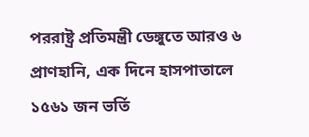পররাষ্ট্র প্রতিমন্ত্রী ডেঙ্গুতে আরও ৬ প্রাণহানি, এক দিনে হাসপাতালে ১৫৬১ জন ভর্তি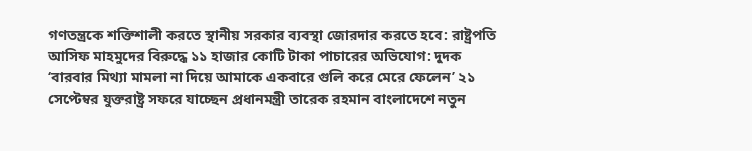গণতন্ত্রকে শক্তিশালী করতে স্থানীয় সরকার ব্যবস্থা জোরদার করতে হবে: রাষ্ট্রপতি আসিফ মাহমুদের বিরুদ্ধে ১১ হাজার কোটি টাকা পাচারের অভিযোগ: দুদক ‘বারবার মিথ্যা মামলা না দিয়ে আমাকে একবারে গুলি করে মেরে ফেলেন’ ২১ সেপ্টেম্বর যুক্তরাষ্ট্র সফরে যাচ্ছেন প্রধানমন্ত্রী তারেক রহমান বাংলাদেশে নতুন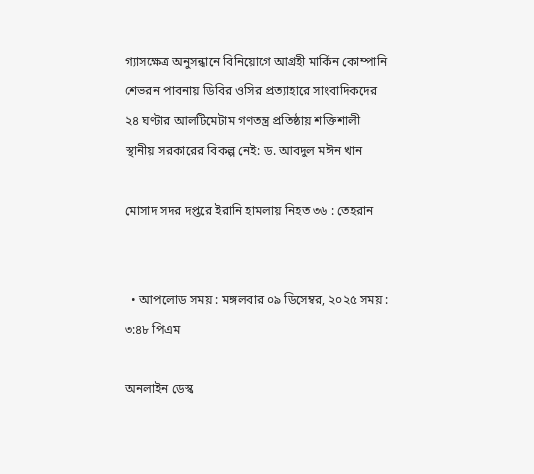গ্যাসক্ষেত্র অনুসন্ধানে বিনিয়োগে আগ্রহী মার্কিন কোম্পানি শেভরন পাবনায় ডিবির ওসির প্রত্যাহারে সাংবাদিকদের ২৪ ঘণ্টার আলটিমেটাম গণতন্ত্র প্রতিষ্ঠায় শক্তিশালী স্থানীয় সরকারের বিকল্প নেই: ড. আবদুল মঈন খান

মোসাদ সদর দপ্তরে ইরানি হামলায় নিহত ৩৬ : তেহরান


  • আপলোড সময় : মঙ্গলবার ০৯ ডিসেম্বর, ২০২৫ সময় : ৩:৪৮ পিএম

অনলাইন ডেস্ক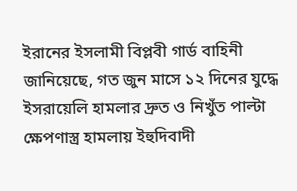ইরানের ইসলামী বিপ্লবী গার্ড বাহিনী জানিয়েছে, গত জুন মাসে ১২ দিনের যুদ্ধে ইসরায়েলি হামলার দ্রুত ও নিখুঁত পাল্টা ক্ষেপণাস্ত্র হামলায় ইহুদিবাদী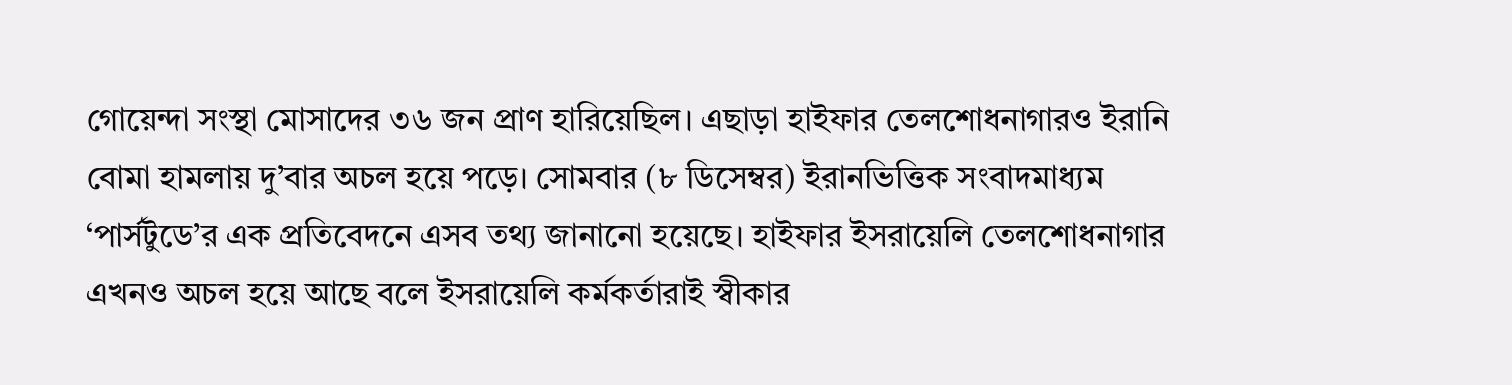গোয়েন্দা সংস্থা মোসাদের ৩৬ জন প্রাণ হারিয়েছিল। এছাড়া হাইফার তেলশোধনাগারও ইরানি বোমা হামলায় দু’বার অচল হয়ে পড়ে। সোমবার (৮ ডিসেম্বর) ইরানভিত্তিক সংবাদমাধ্যম ‘পার্সটুডে’র এক প্রতিবেদনে এসব তথ্য জানানো হয়েছে। হাইফার ইসরায়েলি তেলশোধনাগার এখনও অচল হয়ে আছে বলে ইসরায়েলি কর্মকর্তারাই স্বীকার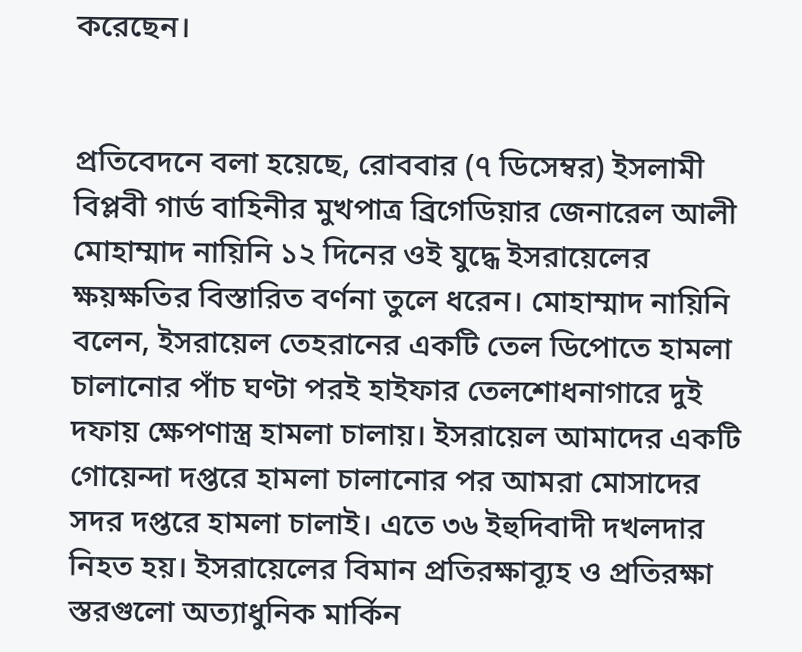করেছেন।


প্রতিবেদনে বলা হয়েছে, রোববার (৭ ডিসেম্বর) ইসলামী বিপ্লবী গার্ড বাহিনীর মুখপাত্র ব্রিগেডিয়ার জেনারেল আলী মোহাম্মাদ নায়িনি ১২ দিনের ওই যুদ্ধে ইসরায়েলের ক্ষয়ক্ষতির বিস্তারিত বর্ণনা তুলে ধরেন। মোহাম্মাদ নায়িনি বলেন, ইসরায়েল তেহরানের একটি তেল ডিপোতে হামলা চালানোর পাঁচ ঘণ্টা পরই হাইফার তেলশোধনাগারে দুই দফায় ক্ষেপণাস্ত্র হামলা চালায়। ইসরায়েল আমাদের একটি গোয়েন্দা দপ্তরে হামলা চালানোর পর আমরা মোসাদের সদর দপ্তরে হামলা চালাই। এতে ৩৬ ইহুদিবাদী দখলদার নিহত হয়। ইসরায়েলের বিমান প্রতিরক্ষাব্যূহ ও প্রতিরক্ষা স্তরগুলো অত্যাধুনিক মার্কিন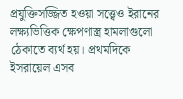প্রযুক্তিসজ্জিত হওয়া সত্ত্বেও ইরানের লক্ষ্যভিত্তিক ক্ষেপণাস্ত্র হামলাগুলো ঠেকাতে ব্যর্থ হয়। প্রথমদিকে ইসরায়েল এসব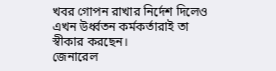খবর গোপন রাখার নির্দেশ দিলেও এখন উর্ধ্বতন কর্মকর্তারাই তা স্বীকার করছেন।
জেনারেল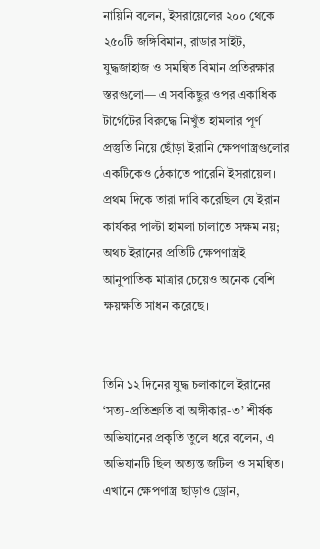নায়িনি বলেন, ইসরায়েলের ২০০ থেকে ২৫০টি জঙ্গিবিমান, রাডার সাইট, যুদ্ধজাহাজ ও সমন্বিত বিমান প্রতিরক্ষার স্তরগুলো— এ সবকিছুর ওপর একাধিক টার্গেটের বিরুদ্ধে নিখুঁত হামলার পূর্ণ প্রস্তুতি নিয়ে ছোঁড়া ইরানি ক্ষেপণাস্ত্রগুলোর একটিকেও ঠেকাতে পারেনি ইসরায়েল। প্রথম দিকে তারা দাবি করেছিল যে ইরান কার্যকর পাল্টা হামলা চালাতে সক্ষম নয়; অথচ ইরানের প্রতিটি ক্ষেপণাস্ত্রই আনুপাতিক মাত্রার চেয়েও অনেক বেশি ক্ষয়ক্ষতি সাধন করেছে।


তিনি ১২ দিনের যুদ্ধ চলাকালে ইরানের ‘সত্য-প্রতিশ্রুতি বা অঙ্গীকার-৩’ শীর্ষক অভিযানের প্রকৃতি তুলে ধরে বলেন, এ অভিযানটি ছিল অত্যন্ত জটিল ও সমন্বিত। এখানে ক্ষেপণাস্ত্র ছাড়াও ড্রোন,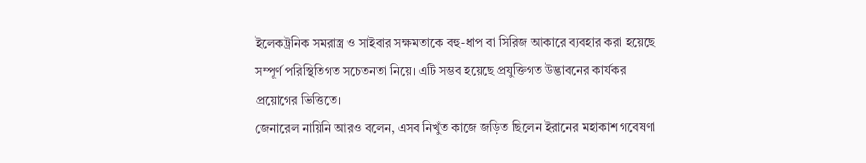ইলেকট্রনিক সমরাস্ত্র ও সাইবার সক্ষমতাকে বহু-ধাপ বা সিরিজ আকারে ব্যবহার করা হয়েছে সম্পূর্ণ পরিস্থিতিগত সচেতনতা নিয়ে। এটি সম্ভব হয়েছে প্রযুক্তিগত উদ্ভাবনের কার্যকর প্রয়োগের ভিত্তিতে।
জেনারেল নায়িনি আরও বলেন, এসব নিখুঁত কাজে জড়িত ছিলেন ইরানের মহাকাশ গবেষণা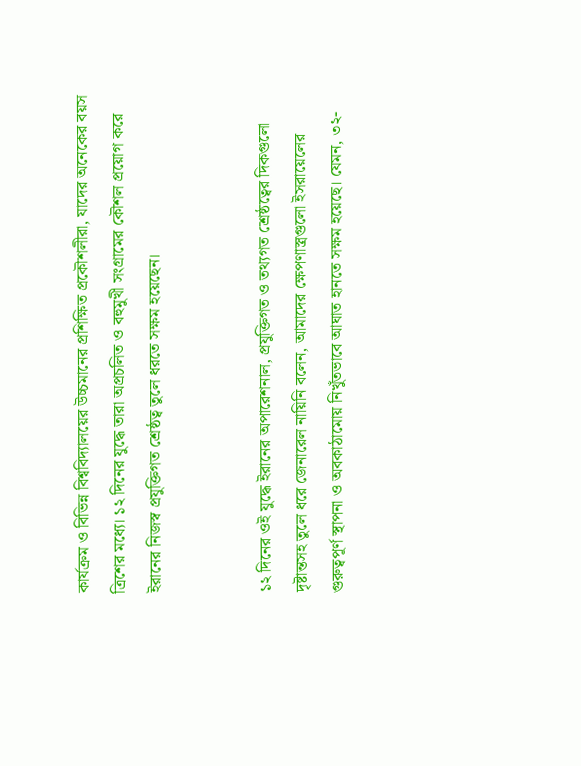কার্যক্রম ও বিভিন্ন বিশ্ববিদ্যালয়ের উচ্চমানের প্রশিক্ষিত প্রকৌশলীরা, যাদের অনেকের বয়স ত্রিশের মধ্যে। ১২ দিনের যুদ্ধে তারা অপ্রচলিত ও বহুমুখী সংগ্রামের কৌশল প্রয়োগ করে ইরানের নিজস্ব প্রযুক্তিগত শ্রেষ্ঠত্ব তুলে ধরতে সক্ষম হয়েছেন।


১২ দিনের ওই যুদ্ধে ইরানের অপারেশনাল, প্রযুক্তিগত ও তথ্যগত শ্রেষ্ঠত্বের দিকগুলো দৃষ্টান্তসহ তুলে ধরে জেনারেল নায়িনি বলেন, আমাদের ক্ষেপণাস্ত্রগুলো ইসরায়েলের গুরুত্বপূর্ণ স্থাপনা ও অবকাঠামোয় নিখুঁতভাবে আঘাত হানতে সক্ষম হয়েছে। যেমন, ৩২-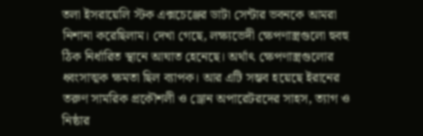তলা ইসরায়েলি স্টক এক্সচেঞ্জের ডাটা সেন্টার ভবনকে আমরা নিশানা করেছিলাম। দেখা গেছে, লক্ষ্যভেদী ক্ষেপণাস্ত্রগুলো হুবহু ঠিক নির্ধারিত স্থানে আঘাত হেনেছে। অর্থাৎ ক্ষেপণাস্ত্রগুলোর ধ্বংসাত্মক ক্ষমতা ছিল ব্যাপক। আর এটি সম্ভব হয়েছে ইরানের তরুণ সামরিক প্রকৌশলী ও ড্রোন অপারেটরদের সাহস, ত্যাগ ও নিষ্ঠার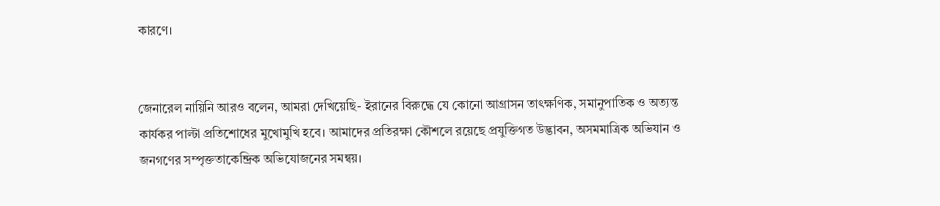কারণে।


জেনারেল নায়িনি আরও বলেন, আমরা দেখিয়েছি- ইরানের বিরুদ্ধে যে কোনো আগ্রাসন তাৎক্ষণিক, সমানুপাতিক ও অত্যন্ত কার্যকর পাল্টা প্রতিশোধের মুখোমুখি হবে। আমাদের প্রতিরক্ষা কৌশলে রয়েছে প্রযুক্তিগত উদ্ভাবন, অসমমাত্রিক অভিযান ও জনগণের সম্পৃক্ততাকেন্দ্রিক অভিযোজনের সমন্বয়।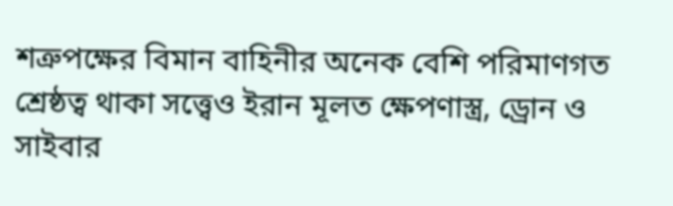শত্রুপক্ষের বিমান বাহিনীর অনেক বেশি পরিমাণগত শ্রেষ্ঠত্ব থাকা সত্ত্বেও ইরান মূলত ক্ষেপণাস্ত্র, ড্রোন ও সাইবার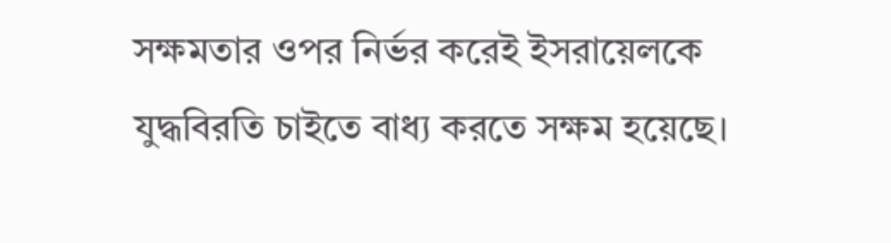সক্ষমতার ওপর নির্ভর করেই ইসরায়েলকে যুদ্ধবিরতি চাইতে বাধ্য করতে সক্ষম হয়েছে।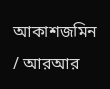আকাশজমিন / আরআর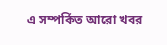এ সম্পর্কিত আরো খবর